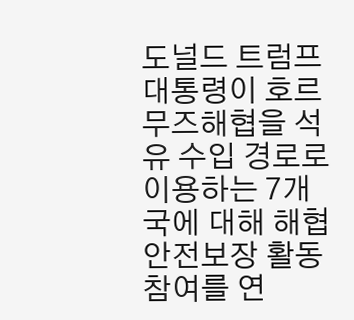도널드 트럼프 대통령이 호르무즈해협을 석유 수입 경로로 이용하는 7개국에 대해 해협 안전보장 활동 참여를 연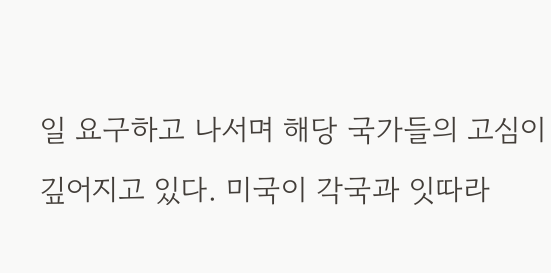일 요구하고 나서며 해당 국가들의 고심이 깊어지고 있다. 미국이 각국과 잇따라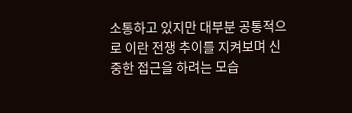소통하고 있지만 대부분 공통적으로 이란 전쟁 추이를 지켜보며 신중한 접근을 하려는 모습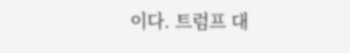이다. 트럼프 대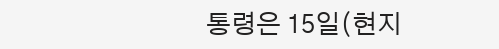통령은 15일(현지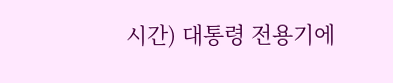시간) 대통령 전용기에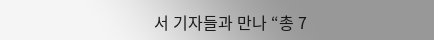서 기자들과 만나 “총 7